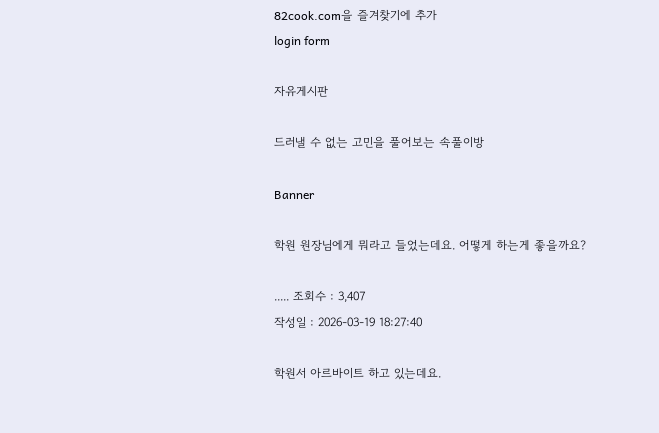82cook.com을 즐겨찾기에 추가
login form

자유게시판

드러낼 수 없는 고민을 풀어보는 속풀이방

Banner

학원 원장님에게 뭐라고 들었는데요. 어떻게 하는게 좋을까요?

..... 조회수 : 3,407
작성일 : 2026-03-19 18:27:40

학원서 아르바이트 하고 있는데요.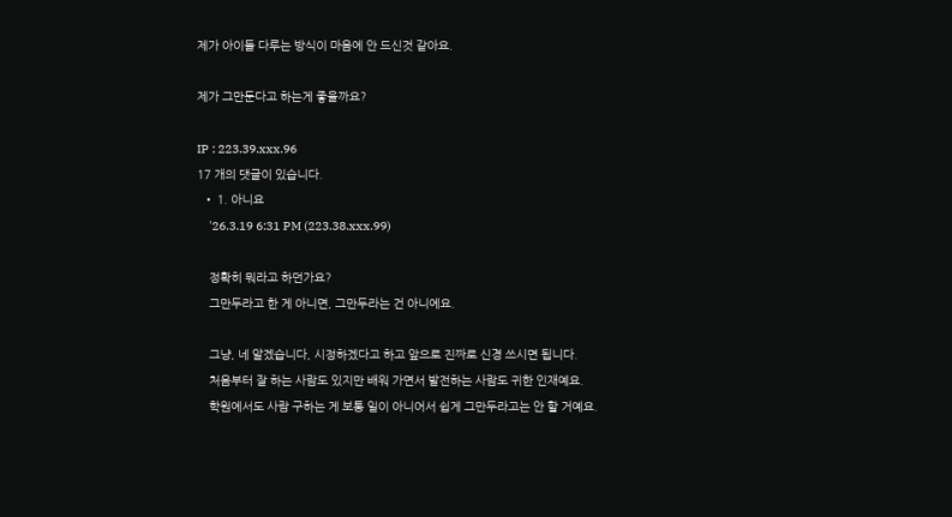제가 아이들 다루는 방식이 마음에 안 드신것 같아요.

제가 그만둔다고 하는게 좋을까요?

IP : 223.39.xxx.96
17 개의 댓글이 있습니다.
  • 1. 아니요
    '26.3.19 6:31 PM (223.38.xxx.99)

    정확히 뭐라고 하던가요?
    그만두라고 한 게 아니면, 그만두라는 건 아니에요.

    그냥, 네 알겠습니다, 시정하겠다고 하고 앞으로 진짜로 신경 쓰시면 됩니다.
    처음부터 잘 하는 사람도 있지만 배워 가면서 발전하는 사람도 귀한 인재예요.
    학원에서도 사람 구하는 게 보통 일이 아니어서 쉽게 그만두라고는 안 할 거예요.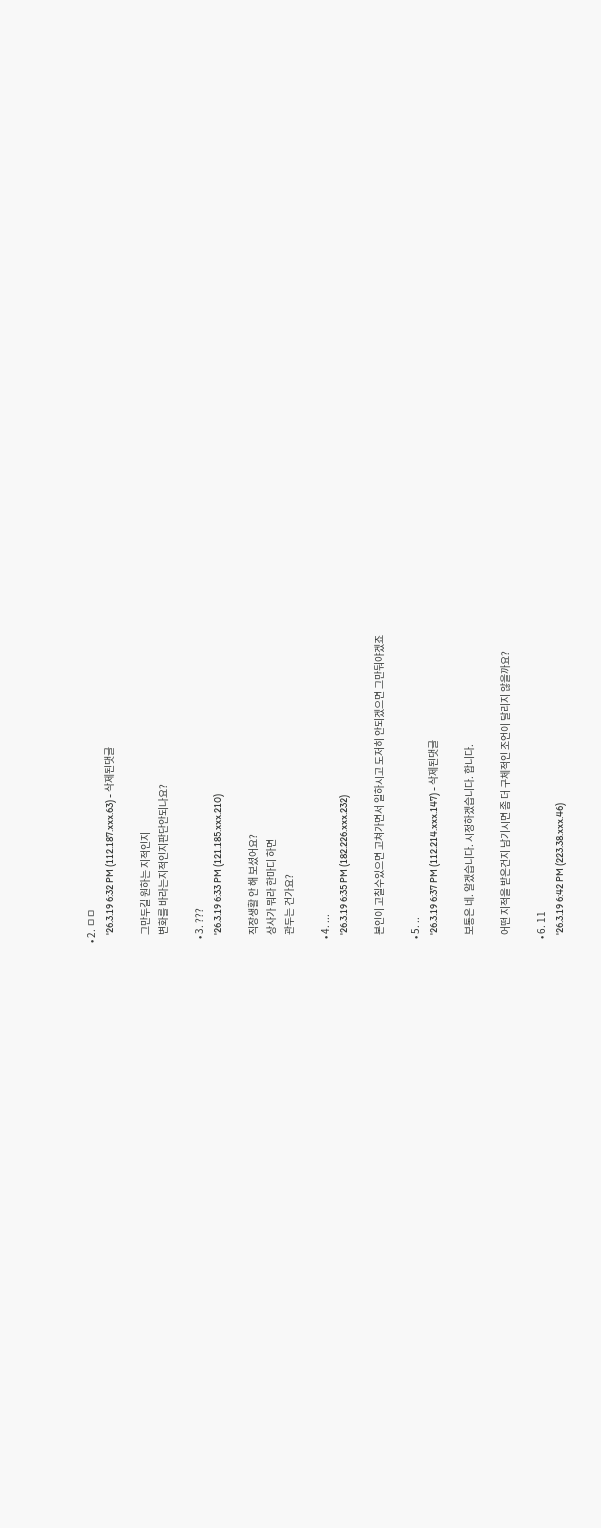• 2. ㅁㅁ
    '26.3.19 6:32 PM (112.187.xxx.63) - 삭제된댓글

    그만두길 원하는 지적인지
    변화를 바라는지적인지판단안되나요?

  • 3. ???
    '26.3.19 6:33 PM (121.185.xxx.210)

    직장생활 안 해 보셨어요?
    상사가 뭐라 한마디 하면
    관두는 건가요?

  • 4. ...
    '26.3.19 6:35 PM (182.226.xxx.232)

    본인이 고칠수있으면 고쳐가면서 일하시고 도저히 안되겠으면 그만둬야겠죠

  • 5. ..
    '26.3.19 6:37 PM (112.214.xxx.147) - 삭제된댓글

    보통은 네. 알겠습니다. 시정하겠습니다. 합니다.

    어떤 지적을 받은건지 남기시면 좀 더 구체적인 조언이 달리지 않을까요?

  • 6. 11
    '26.3.19 6:42 PM (223.38.xxx.46)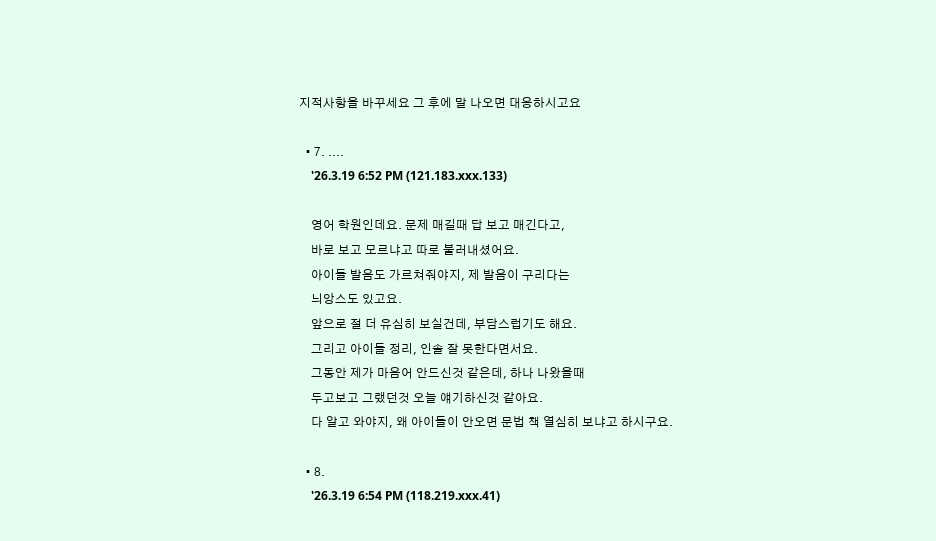지적사항을 바꾸세요 그 후에 말 나오면 대응하시고요

  • 7. ....
    '26.3.19 6:52 PM (121.183.xxx.133)

    영어 학원인데요. 문제 매길때 답 보고 매긴다고,
    바로 보고 모르냐고 따로 불러내셨어요.
    아이들 발음도 가르쳐줘야지, 제 발음이 구리다는
    늬앙스도 있고요.
    앞으로 절 더 유심히 보실건데, 부담스럽기도 해요.
    그리고 아이들 정리, 인솔 잘 못한다면서요.
    그동안 제가 마음어 안드신것 같은데, 하나 나왔을때
    두고보고 그랬던것 오늘 얘기하신것 같아요.
    다 알고 와야지, 왜 아이들이 안오면 문법 책 열심히 보냐고 하시구요.

  • 8.
    '26.3.19 6:54 PM (118.219.xxx.41)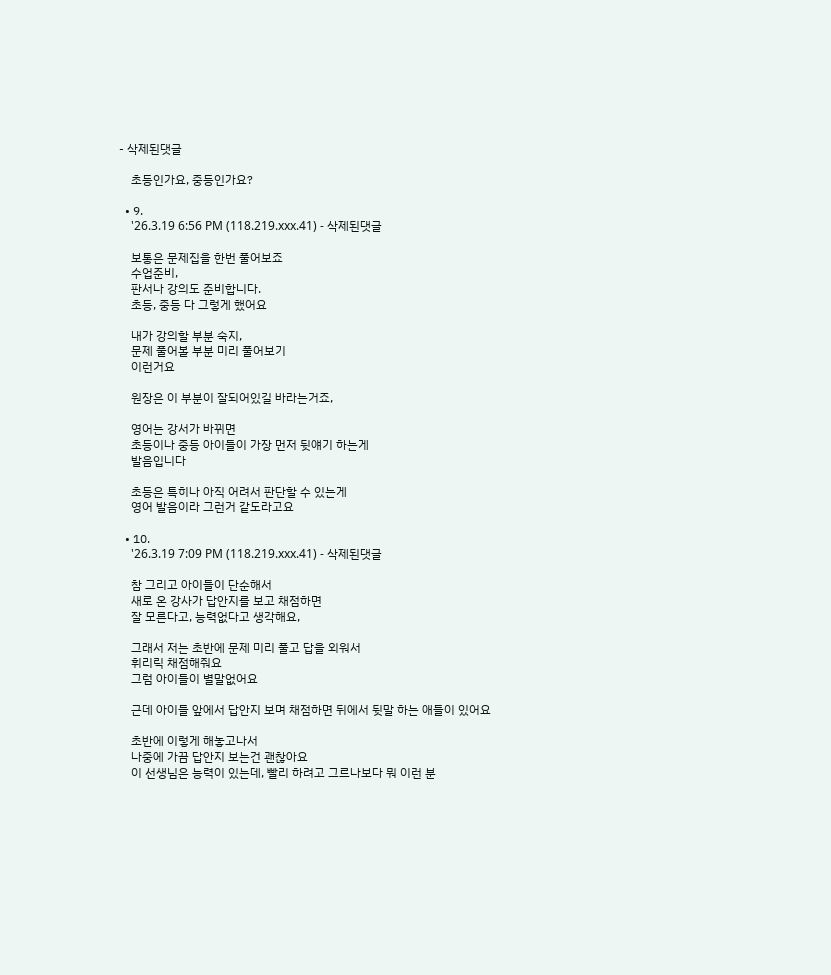- 삭제된댓글

    초등인가요, 중등인가요?

  • 9.
    '26.3.19 6:56 PM (118.219.xxx.41) - 삭제된댓글

    보통은 문제집을 한번 풀어보죠
    수업준비,
    판서나 강의도 준비합니다.
    초등, 중등 다 그렇게 했어요

    내가 강의할 부분 숙지,
    문제 풀어볼 부분 미리 풀어보기
    이런거요

    원장은 이 부분이 잘되어있길 바라는거죠,

    영어는 강서가 바뀌면
    초등이나 중등 아이들이 가장 먼저 뒷얘기 하는게
    발음입니다

    초등은 특히나 아직 어려서 판단할 수 있는게
    영어 발음이라 그런거 같도라고요

  • 10.
    '26.3.19 7:09 PM (118.219.xxx.41) - 삭제된댓글

    참 그리고 아이들이 단순해서
    새로 온 강사가 답안지를 보고 채점하면
    잘 모른다고, 능력없다고 생각해요,

    그래서 저는 초반에 문제 미리 풀고 답을 외워서
    휘리릭 채점해줘요
    그럼 아이들이 별말없어요

    근데 아이들 앞에서 답안지 보며 채점하면 뒤에서 뒷말 하는 애들이 있어요

    초반에 이렇게 해놓고나서
    나중에 가끔 답안지 보는건 괜찮아요
    이 선생님은 능력이 있는데, 빨리 하려고 그르나보다 뭐 이런 분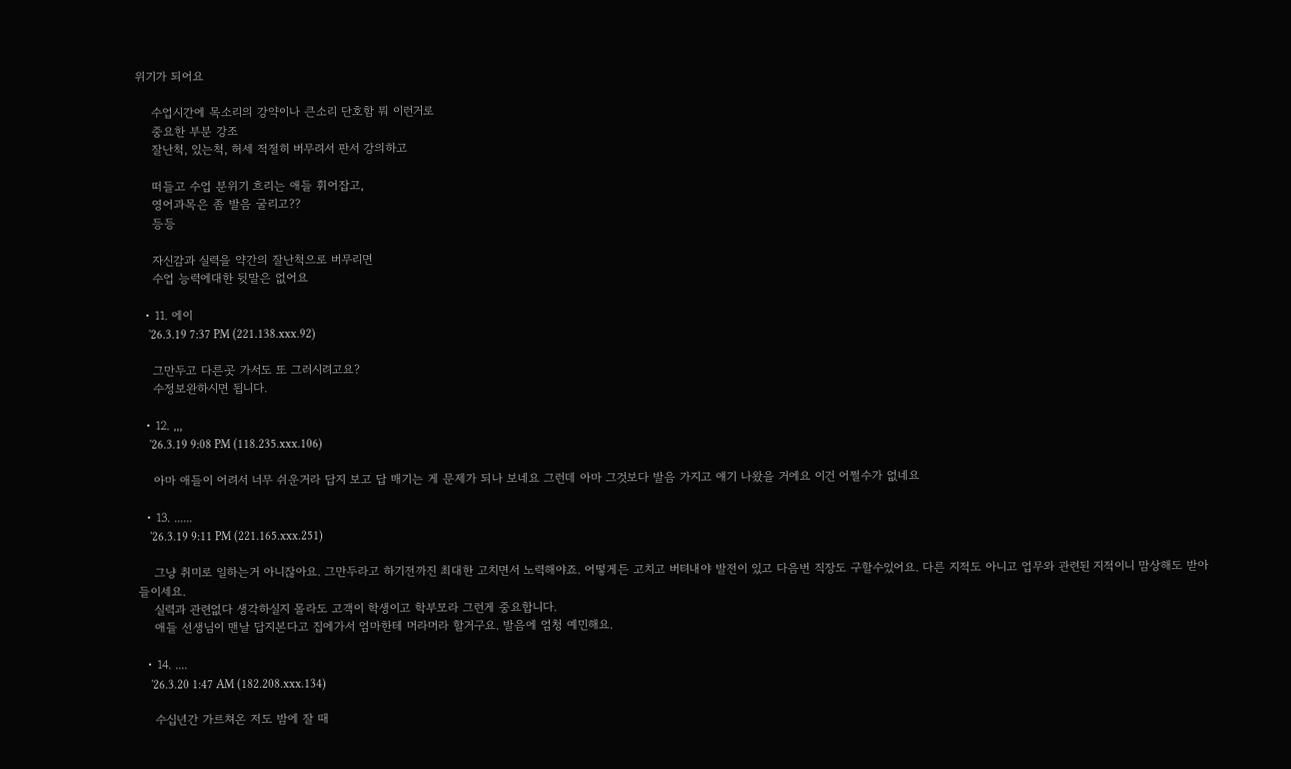위기가 되어요

    수업시간에 목소리의 강약이나 큰소리 단호함 뭐 이런거로
    중요한 부분 강조
    잘난척, 있는척, 허세 적절히 버무려서 판서 강의하고

    떠들고 수업 분위기 흐리는 애들 휘어잡고,
    영어과목은 좀 발음 굴리고??
    등등

    자신감과 실력을 약간의 잘난척으로 버무리면
    수업 능력에대한 뒷말은 없어요

  • 11. 에이
    '26.3.19 7:37 PM (221.138.xxx.92)

    그만두고 다른곳 가서도 또 그러시려고요?
    수정보완하시면 됩니다.

  • 12. ,,,
    '26.3.19 9:08 PM (118.235.xxx.106)

    아마 애들이 어려서 너무 쉬운거라 답지 보고 답 매기는 게 문제가 되나 보네요 그런데 아마 그것보다 발음 가지고 얘기 나왔을 거에요 이건 어쩔수가 없네요

  • 13. ......
    '26.3.19 9:11 PM (221.165.xxx.251)

    그냥 취미로 일하는거 아니잖아요. 그만두라고 하기전까진 최대한 고치면서 노력해야죠. 어떻게든 고치고 버텨내야 발전이 있고 다음번 직장도 구할수있어요. 다른 지적도 아니고 업무와 관련된 지적이니 맘상해도 받아들이세요.
    실력과 관련없다 생각하실지 몰라도 고객이 학생이고 학부모라 그런게 중요합니다.
    애들 선생님이 맨날 답지본다고 집에가서 엄마한테 머라머라 할거구요. 발음에 엄청 예민해요.

  • 14. ....
    '26.3.20 1:47 AM (182.208.xxx.134)

    수십년간 가르쳐온 저도 밤에 잘 때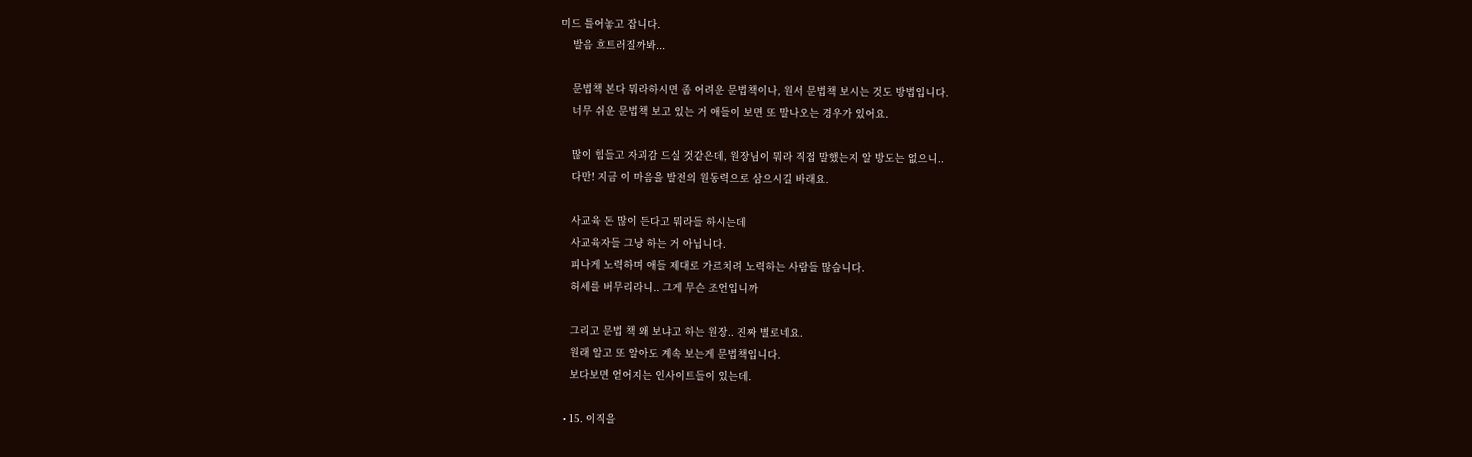미드 틀어놓고 잡니다.
    발음 흐트러질까봐...

    문법책 본다 뭐라하시면 좀 어려운 문법책이나, 원서 문법책 보시는 것도 방법입니다.
    너무 쉬운 문법책 보고 있는 거 애들이 보면 또 말나오는 경우가 있어요.

    많이 힘들고 자괴감 드실 것같은데, 원장님이 뭐라 직접 말했는지 알 방도는 없으니..
    다만! 지금 이 마음을 발전의 원동력으로 삼으시길 바래요.

    사교육 돈 많이 든다고 뭐라들 하시는데
    사교육자들 그냥 하는 거 아닙니다.
    피나게 노력하며 애들 제대로 가르치려 노력하는 사람들 많습니다.
    허세를 버무리라니.. 그게 무슨 조언입니까

    그리고 문법 책 왜 보냐고 하는 원장.. 진짜 별로네요.
    원래 알고 또 알아도 계속 보는게 문법책입니다.
    보다보면 얻어지는 인사이트들이 있는데.

  • 15. 이직을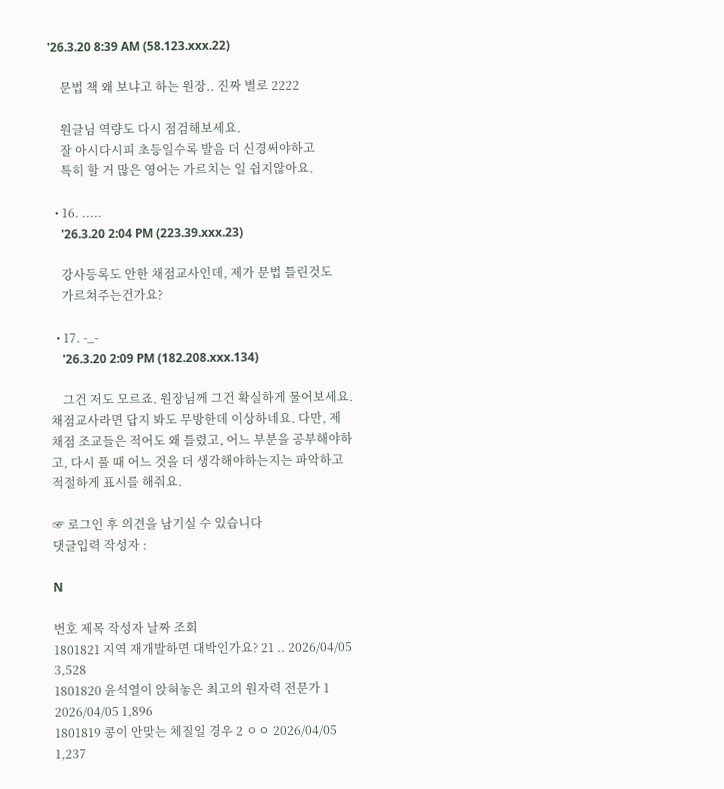'26.3.20 8:39 AM (58.123.xxx.22)

    문법 책 왜 보냐고 하는 원장.. 진짜 별로 2222

    원글님 역량도 다시 점검해보세요.
    잘 아시다시피 초등일수록 발음 더 신경써야하고
    특히 할 거 많은 영어는 가르치는 일 쉽지않아요.

  • 16. .....
    '26.3.20 2:04 PM (223.39.xxx.23)

    강사등록도 안한 채점교사인데, 제가 문법 틀린것도
    가르쳐주는건가요?

  • 17. -_-
    '26.3.20 2:09 PM (182.208.xxx.134)

    그건 저도 모르죠. 원장님께 그건 확실하게 물어보세요. 채점교사라면 답지 봐도 무방한데 이상하네요. 다만, 제 채점 조교들은 적어도 왜 틀렸고, 어느 부분을 공부해야하고, 다시 풀 때 어느 것을 더 생각해야하는지는 파악하고 적절하게 표시를 해줘요.

☞ 로그인 후 의견을 남기실 수 있습니다
댓글입력 작성자 :

N

번호 제목 작성자 날짜 조회
1801821 지역 재개발하면 대박인가요? 21 .. 2026/04/05 3,528
1801820 윤석열이 앉혀놓은 최고의 원자력 전문가 1 2026/04/05 1,896
1801819 콩이 안맞는 체질일 경우 2 ㅇㅇ 2026/04/05 1,237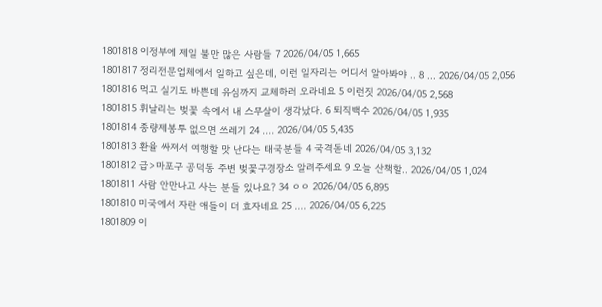1801818 이정부에 제일 불만 많은 사람들 7 2026/04/05 1,665
1801817 정리전문업체에서 일하고 싶은데, 이런 일자리는 어디서 알아봐야 .. 8 ... 2026/04/05 2,056
1801816 먹고 실기도 바쁜데 유심까지 교체하러 오라네요 5 이런짓 2026/04/05 2,568
1801815 휘날리는 벚꽃 속에서 내 스무살이 생각났다. 6 퇴직백수 2026/04/05 1,935
1801814 종량제봉투 없으면 쓰레기 24 .... 2026/04/05 5,435
1801813 환율 싸져서 여행할 맛 난다는 태국분들 4 국격돋네 2026/04/05 3,132
1801812 급>마포구 공덕동 주변 벚꽃구경장소 알려주세요 9 오늘 산책할.. 2026/04/05 1,024
1801811 사람 안만나고 사는 분들 있나요? 34 ㅇㅇ 2026/04/05 6,895
1801810 미국에서 자란 애들이 더 효자네요 25 .... 2026/04/05 6,225
1801809 이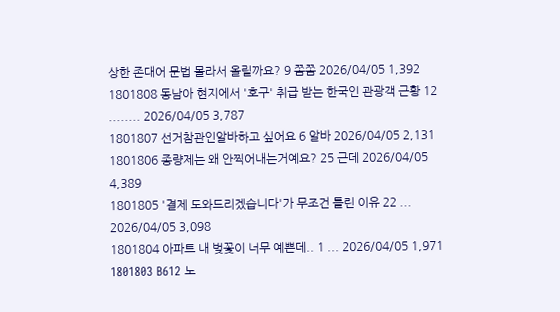상한 존대어 문법 몰라서 올릴까요? 9 쫌쫌 2026/04/05 1,392
1801808 동남아 현지에서 '호구' 취급 받는 한국인 관광객 근황 12 ........ 2026/04/05 3,787
1801807 선거참관인알바하고 싶어요 6 알바 2026/04/05 2,131
1801806 종량제는 왜 안찍어내는거예요? 25 근데 2026/04/05 4,389
1801805 '결제 도와드리겠습니다'가 무조건 틀린 이유 22 ... 2026/04/05 3,098
1801804 아파트 내 벚꽃이 너무 예쁜데.. 1 ... 2026/04/05 1,971
1801803 B612 노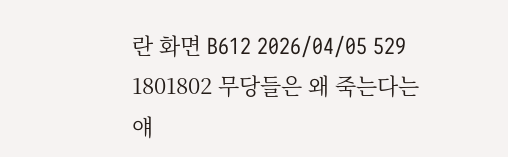란 화면 B612 2026/04/05 529
1801802 무당들은 왜 죽는다는 얘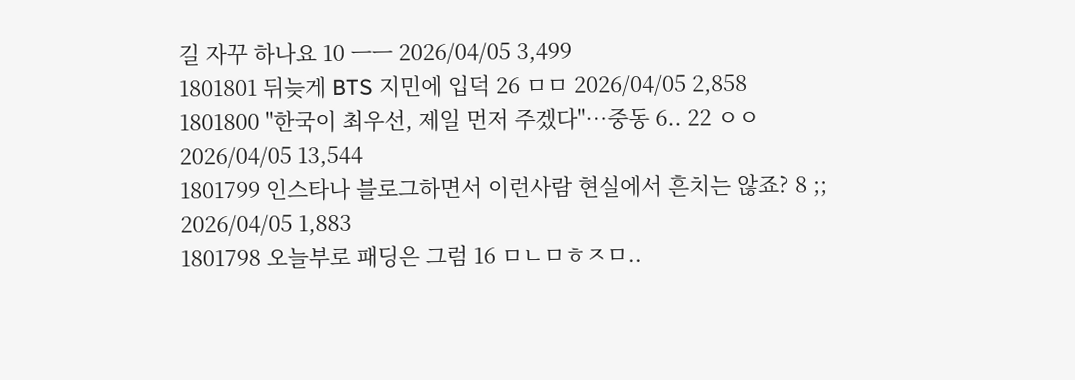길 자꾸 하나요 10 ㅡㅡ 2026/04/05 3,499
1801801 뒤늦게 BTS 지민에 입덕 26 ㅁㅁ 2026/04/05 2,858
1801800 "한국이 최우선, 제일 먼저 주겠다"…중동 6.. 22 ㅇㅇ 2026/04/05 13,544
1801799 인스타나 블로그하면서 이런사람 현실에서 흔치는 않죠? 8 ;; 2026/04/05 1,883
1801798 오늘부로 패딩은 그럼 16 ㅁㄴㅁㅎㅈㅁ..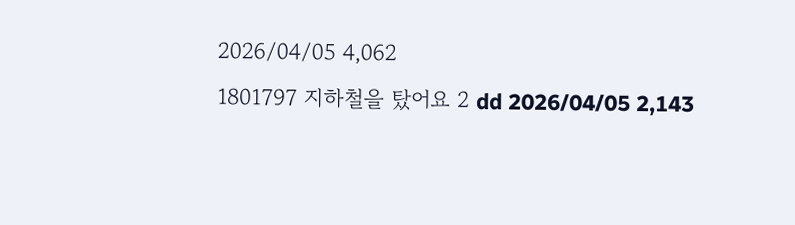2026/04/05 4,062
1801797 지하철을 탔어요 2 dd 2026/04/05 2,143